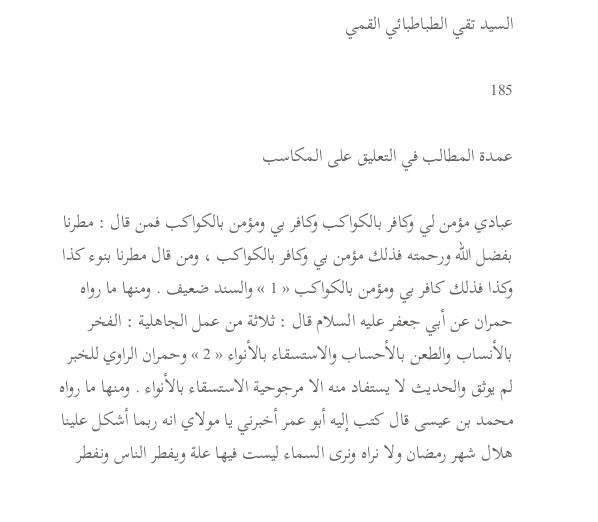السيد تقي الطباطبائي القمي

185

عمدة المطالب في التعليق على المكاسب

عبادي مؤمن لي وكافر بالكواكب وكافر بي ومؤمن بالكواكب فمن قال : مطرنا بفضل اللّه ورحمته فذلك مؤمن بي وكافر بالكواكب ، ومن قال مطرنا بنوء كذا وكذا فذلك كافر بي ومؤمن بالكواكب « 1 » والسند ضعيف . ومنها ما رواه حمران عن أبي جعفر عليه السلام قال : ثلاثة من عمل الجاهلية : الفخر بالأنساب والطعن بالأحساب والاستسقاء بالأنواء « 2 » وحمران الراوي للخبر لم يوثق والحديث لا يستفاد منه الا مرجوحية الاستسقاء بالأنواء . ومنها ما رواه محمد بن عيسى قال كتب إليه أبو عمر أخبرني يا مولاي انه ربما أشكل علينا هلال شهر رمضان ولا نراه ونرى السماء ليست فيها علة ويفطر الناس ونفطر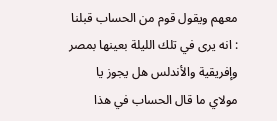معهم ويقول قوم من الحساب قبلنا : انه يرى في تلك الليلة بعينها بمصر وإفريقية والأندلس هل يجوز يا مولاي ما قال الحساب في هذا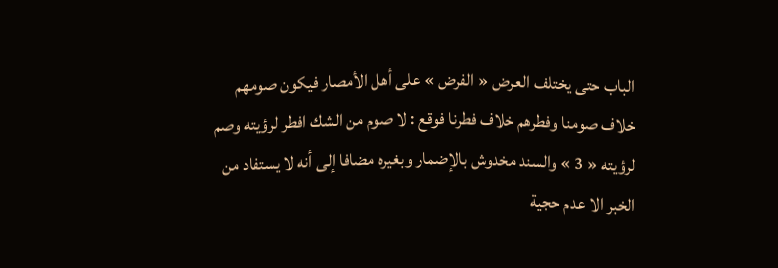الباب حتى يختلف العرض « الفرض » على أهل الأمصار فيكون صومهم خلاف صومنا وفطرهم خلاف فطرنا فوقع : لا صوم من الشك افطر لرؤيته وصم لرؤيته « 3 » والسند مخدوش بالإضمار وبغيره مضافا إلى أنه لا يستفاد من الخبر الا عدم حجية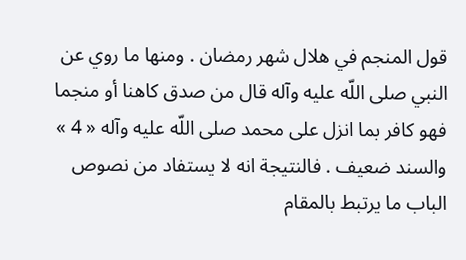قول المنجم في هلال شهر رمضان . ومنها ما روي عن النبي صلى اللّه عليه وآله قال من صدق كاهنا أو منجما فهو كافر بما انزل على محمد صلى اللّه عليه وآله « 4 » والسند ضعيف . فالنتيجة انه لا يستفاد من نصوص الباب ما يرتبط بالمقام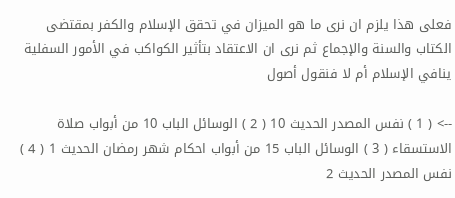فعلى هذا يلزم ان نرى ما هو الميزان في تحقق الإسلام والكفر بمقتضى الكتاب والسنة والإجماع ثم نرى ان الاعتقاد بتأثير الكواكب في الأمور السفلية ينافي الإسلام أم لا فنقول أصول

--> ( 1 ) نفس المصدر الحديث 10 ( 2 ) الوسائل الباب 10 من أبواب صلاة الاستسقاء ( 3 ) الوسائل الباب 15 من أبواب احكام شهر رمضان الحديث 1 ( 4 ) نفس المصدر الحديث 2